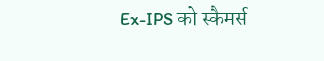Ex-IPS को स्कैमर्स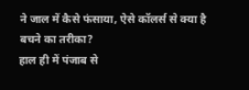ने जाल में कैसे फंसाया, ऐसे कॉलर्स से क्या है बचने का तरीका?
हाल ही में पंजाब से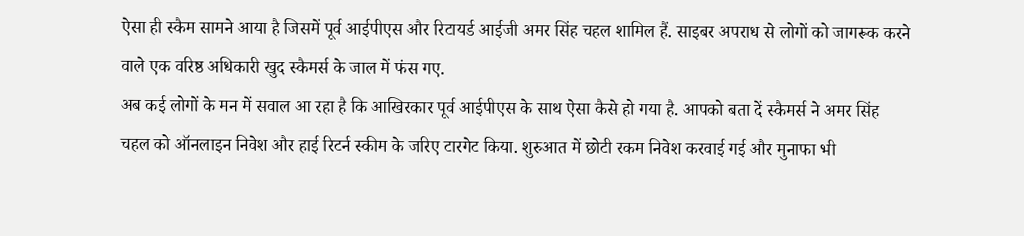ऐसा ही स्कैम सामने आया है जिसमें पूर्व आईपीएस और रिटायर्ड आईजी अमर सिंह चहल शामिल हैं. साइबर अपराध से लोगों को जागरूक करने वाले एक वरिष्ठ अधिकारी खुद स्कैमर्स के जाल में फंस गए.
अब कई लोगों के मन में सवाल आ रहा है कि आखिरकार पूर्व आईपीएस के साथ ऐसा कैसे हो गया है. आपको बता दें स्कैमर्स ने अमर सिंह चहल को ऑनलाइन निवेश और हाई रिटर्न स्कीम के जरिए टारगेट किया. शुरुआत में छोटी रकम निवेश करवाई गई और मुनाफा भी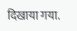दिखाया गया.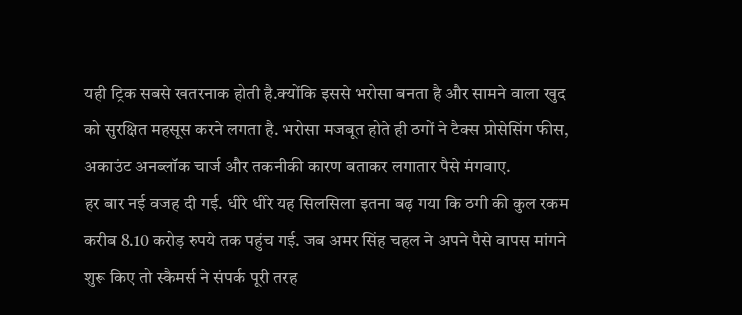यही ट्रिक सबसे खतरनाक होती है.क्योंकि इससे भरोसा बनता है और सामने वाला खुद को सुरक्षित महसूस करने लगता है. भरोसा मजबूत होते ही ठगों ने टैक्स प्रोसेसिंग फीस, अकाउंट अनब्लॉक चार्ज और तकनीकी कारण बताकर लगातार पैसे मंगवाए.
हर बार नई वजह दी गई. धीरे धीरे यह सिलसिला इतना बढ़ गया कि ठगी की कुल रकम करीब 8.10 करोड़ रुपये तक पहुंच गई. जब अमर सिंह चहल ने अपने पैसे वापस मांगने शुरू किए तो स्कैमर्स ने संपर्क पूरी तरह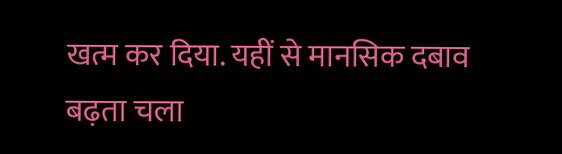खत्म कर दिया. यहीं से मानसिक दबाव बढ़ता चला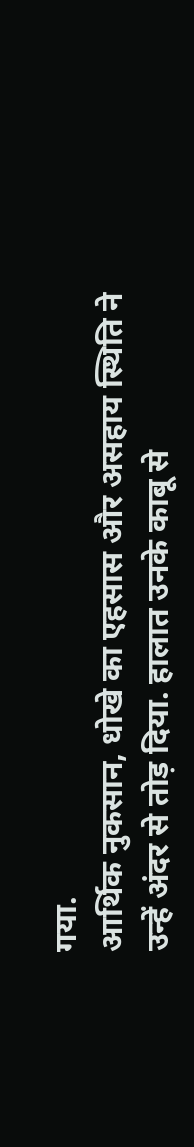गया.
आर्थिक नुकसान, धोखे का एहसास और असहाय स्थिति ने उन्हें अंदर से तोड़ दिया. हालात उनके काबू से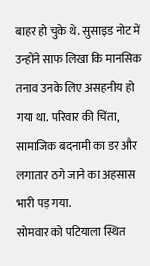बाहर हो चुके थे. सुसाइड नोट में उन्होंने साफ लिखा कि मानसिक तनाव उनके लिए असहनीय हो गया था. परिवार की चिंता, सामाजिक बदनामी का डर और लगातार ठगे जाने का अहसास भारी पड़ गया.
सोमवार को पटियाला स्थित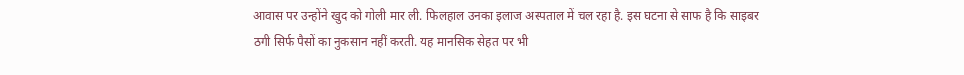आवास पर उन्होंने खुद को गोली मार ली. फिलहाल उनका इलाज अस्पताल में चल रहा है. इस घटना से साफ है कि साइबर ठगी सिर्फ पैसों का नुकसान नहीं करती. यह मानसिक सेहत पर भी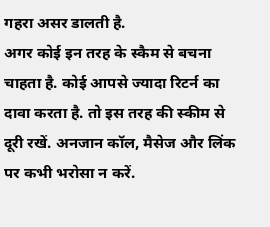गहरा असर डालती है.
अगर कोई इन तरह के स्कैम से बचना चाहता है. कोई आपसे ज्यादा रिटर्न का दावा करता है. तो इस तरह की स्कीम से दूरी रखें. अनजान कॉल, मैसेज और लिंक पर कभी भरोसा न करें.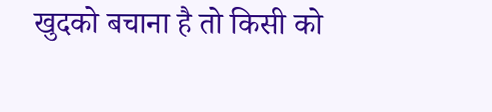खुदको बचाना है तो किसी को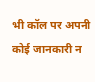भी कॉल पर अपनी कोई जानकारी न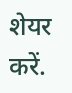शेयर करें.